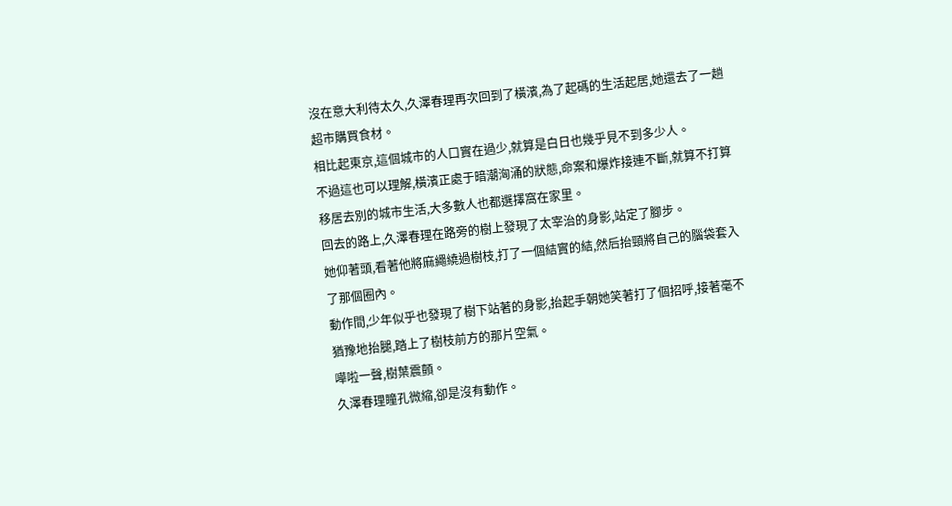沒在意大利待太久,久澤春理再次回到了橫濱,為了起碼的生活起居,她還去了一趟超市購買食材。
相比起東京,這個城市的人口實在過少,就算是白日也幾乎見不到多少人。
不過這也可以理解,橫濱正處于暗潮洶涌的狀態,命案和爆炸接連不斷,就算不打算移居去別的城市生活,大多數人也都選擇窩在家里。
回去的路上,久澤春理在路旁的樹上發現了太宰治的身影,站定了腳步。
她仰著頭,看著他將麻繩繞過樹枝,打了一個結實的結,然后抬頸將自己的腦袋套入了那個圈內。
動作間,少年似乎也發現了樹下站著的身影,抬起手朝她笑著打了個招呼,接著毫不猶豫地抬腿,踏上了樹枝前方的那片空氣。
嘩啦一聲,樹葉震顫。
久澤春理瞳孔微縮,卻是沒有動作。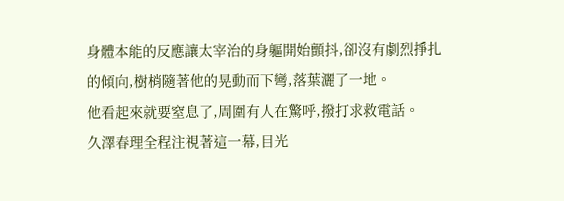身體本能的反應讓太宰治的身軀開始顫抖,卻沒有劇烈掙扎的傾向,樹梢隨著他的晃動而下彎,落葉灑了一地。
他看起來就要窒息了,周圍有人在驚呼,撥打求救電話。
久澤春理全程注視著這一幕,目光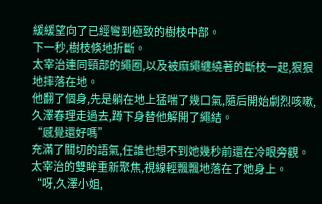緩緩望向了已經彎到極致的樹枝中部。
下一秒,樹枝倏地折斷。
太宰治連同頸部的繩圈,以及被麻繩纏繞著的斷枝一起,狠狠地摔落在地。
他翻了個身,先是躺在地上猛喘了幾口氣,隨后開始劇烈咳嗽,久澤春理走過去,蹲下身替他解開了繩結。
“感覺還好嗎”
充滿了關切的語氣,任誰也想不到她幾秒前還在冷眼旁觀。
太宰治的雙眸重新聚焦,視線輕飄飄地落在了她身上。
“呀,久澤小姐,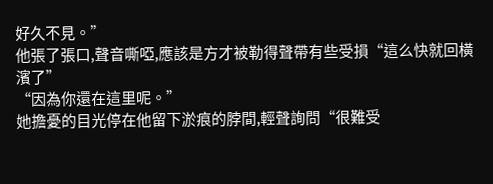好久不見。”
他張了張口,聲音嘶啞,應該是方才被勒得聲帶有些受損“這么快就回橫濱了”
“因為你還在這里呢。”
她擔憂的目光停在他留下淤痕的脖間,輕聲詢問“很難受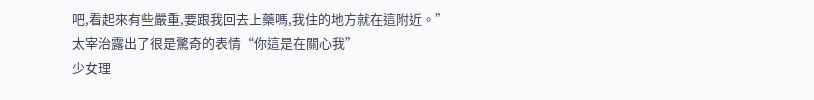吧,看起來有些嚴重,要跟我回去上藥嗎,我住的地方就在這附近。”
太宰治露出了很是驚奇的表情“你這是在關心我”
少女理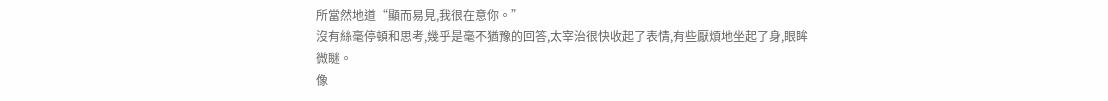所當然地道“顯而易見,我很在意你。”
沒有絲毫停頓和思考,幾乎是毫不猶豫的回答,太宰治很快收起了表情,有些厭煩地坐起了身,眼眸微瞇。
像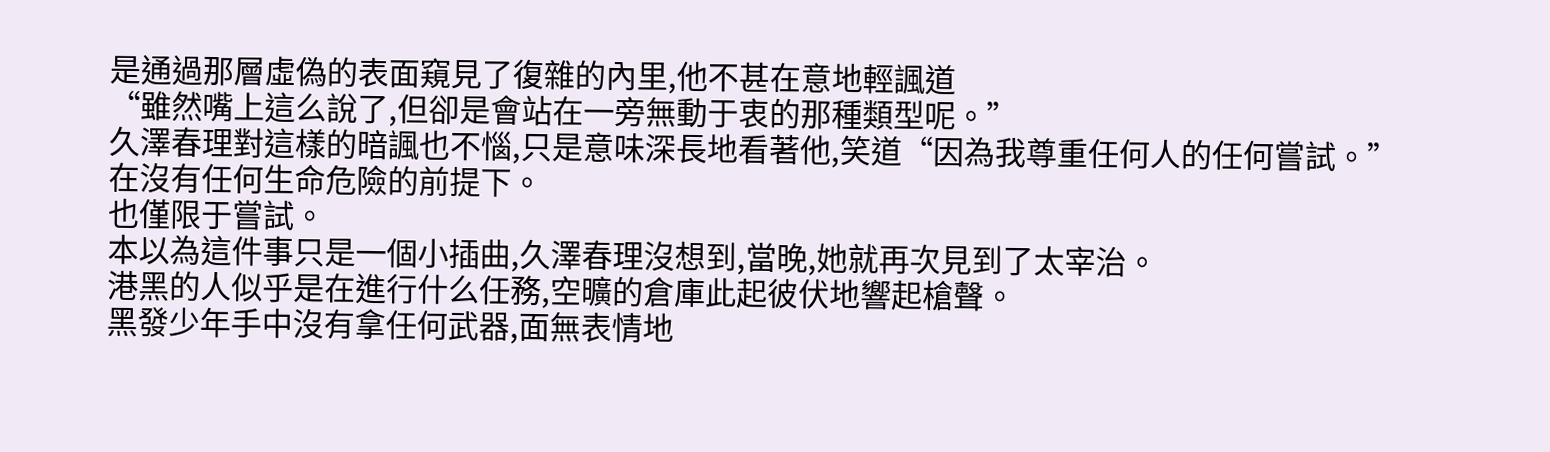是通過那層虛偽的表面窺見了復雜的內里,他不甚在意地輕諷道
“雖然嘴上這么說了,但卻是會站在一旁無動于衷的那種類型呢。”
久澤春理對這樣的暗諷也不惱,只是意味深長地看著他,笑道“因為我尊重任何人的任何嘗試。”
在沒有任何生命危險的前提下。
也僅限于嘗試。
本以為這件事只是一個小插曲,久澤春理沒想到,當晚,她就再次見到了太宰治。
港黑的人似乎是在進行什么任務,空曠的倉庫此起彼伏地響起槍聲。
黑發少年手中沒有拿任何武器,面無表情地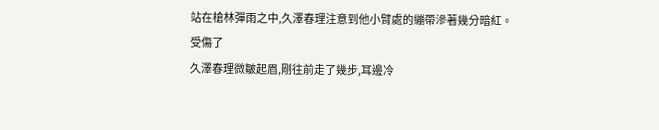站在槍林彈雨之中,久澤春理注意到他小臂處的繃帶滲著幾分暗紅。
受傷了
久澤春理微皺起眉,剛往前走了幾步,耳邊冷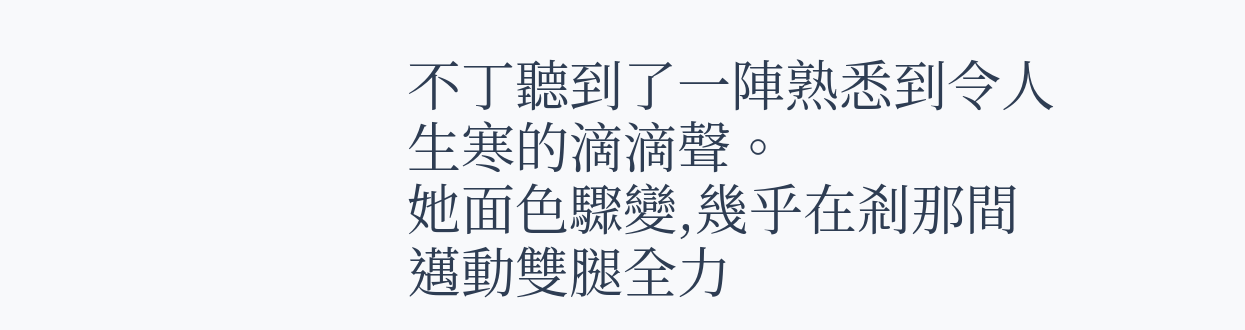不丁聽到了一陣熟悉到令人生寒的滴滴聲。
她面色驟變,幾乎在剎那間邁動雙腿全力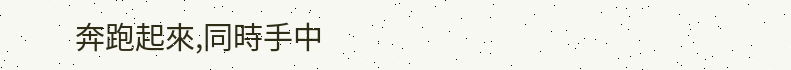奔跑起來,同時手中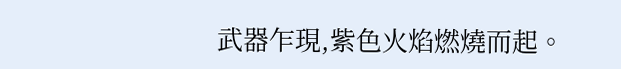武器乍現,紫色火焰燃燒而起。